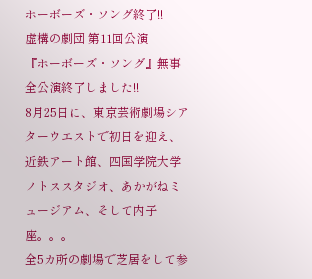ホーボーズ・ソング終了!!
虚構の劇団 第11回公演
『ホーボーズ・ソング』無事全公演終了しました!!
8月25日に、東京芸術劇場シアターウエストで初日を迎え、近鉄アート館、四国学院大学ノトススタジオ、あかがねミュージアム、そして内子座。。。
全5カ所の劇場で芝居をして参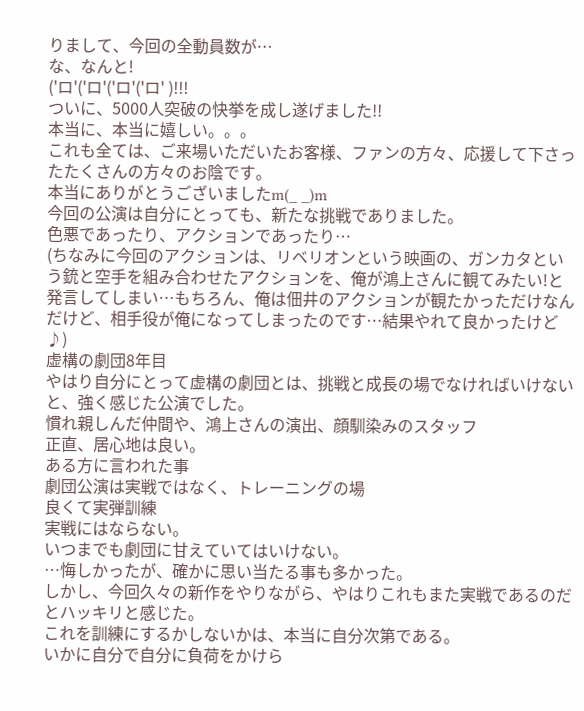りまして、今回の全動員数が…
な、なんと!
('ロ'('ロ'('ロ'('ロ' )!!!
ついに、5000人突破の快挙を成し遂げました!!
本当に、本当に嬉しい。。。
これも全ては、ご来場いただいたお客様、ファンの方々、応援して下さったたくさんの方々のお陰です。
本当にありがとうございましたm(_ _)m
今回の公演は自分にとっても、新たな挑戦でありました。
色悪であったり、アクションであったり…
(ちなみに今回のアクションは、リベリオンという映画の、ガンカタという銃と空手を組み合わせたアクションを、俺が鴻上さんに観てみたい!と発言してしまい…もちろん、俺は佃井のアクションが観たかっただけなんだけど、相手役が俺になってしまったのです…結果やれて良かったけど♪)
虚構の劇団8年目
やはり自分にとって虚構の劇団とは、挑戦と成長の場でなければいけないと、強く感じた公演でした。
慣れ親しんだ仲間や、鴻上さんの演出、顔馴染みのスタッフ
正直、居心地は良い。
ある方に言われた事
劇団公演は実戦ではなく、トレーニングの場
良くて実弾訓練
実戦にはならない。
いつまでも劇団に甘えていてはいけない。
…悔しかったが、確かに思い当たる事も多かった。
しかし、今回久々の新作をやりながら、やはりこれもまた実戦であるのだとハッキリと感じた。
これを訓練にするかしないかは、本当に自分次第である。
いかに自分で自分に負荷をかけら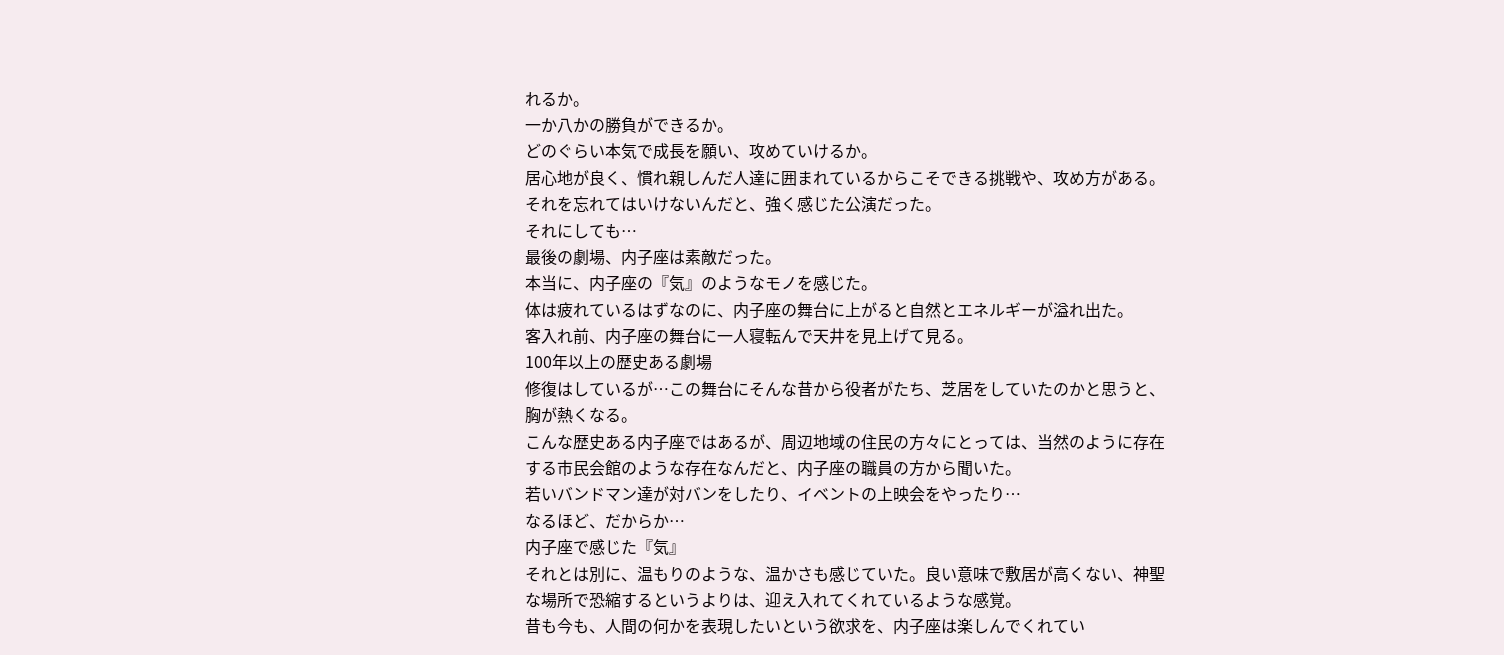れるか。
一か八かの勝負ができるか。
どのぐらい本気で成長を願い、攻めていけるか。
居心地が良く、慣れ親しんだ人達に囲まれているからこそできる挑戦や、攻め方がある。
それを忘れてはいけないんだと、強く感じた公演だった。
それにしても…
最後の劇場、内子座は素敵だった。
本当に、内子座の『気』のようなモノを感じた。
体は疲れているはずなのに、内子座の舞台に上がると自然とエネルギーが溢れ出た。
客入れ前、内子座の舞台に一人寝転んで天井を見上げて見る。
100年以上の歴史ある劇場
修復はしているが…この舞台にそんな昔から役者がたち、芝居をしていたのかと思うと、胸が熱くなる。
こんな歴史ある内子座ではあるが、周辺地域の住民の方々にとっては、当然のように存在する市民会館のような存在なんだと、内子座の職員の方から聞いた。
若いバンドマン達が対バンをしたり、イベントの上映会をやったり…
なるほど、だからか…
内子座で感じた『気』
それとは別に、温もりのような、温かさも感じていた。良い意味で敷居が高くない、神聖な場所で恐縮するというよりは、迎え入れてくれているような感覚。
昔も今も、人間の何かを表現したいという欲求を、内子座は楽しんでくれてい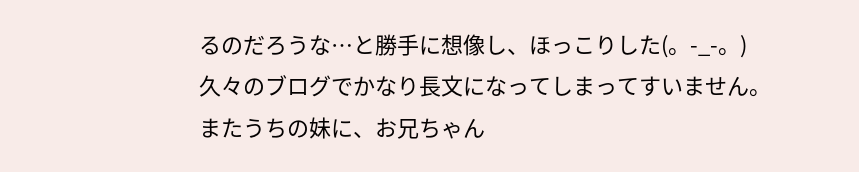るのだろうな…と勝手に想像し、ほっこりした(。-_-。)
久々のブログでかなり長文になってしまってすいません。またうちの妹に、お兄ちゃん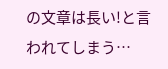の文章は長い!と言われてしまう…